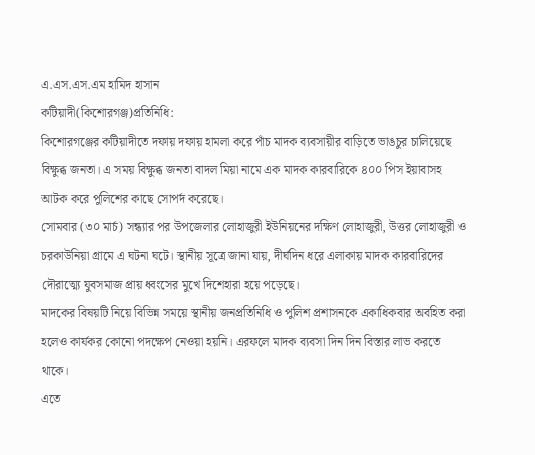এ.এস.এস.এম হামিদ হাসান
কটিয়াদী(কিশোরগঞ্জ)প্রতিনিধি:
কিশোরগঞ্জের কটিয়াদীতে দফায় দফায় হামলা করে পাঁচ মাদক ব্যবসায়ীর বাড়িতে ভাঙচুর চালিয়েছে বিক্ষুব্ধ জনতা। এ সময় বিক্ষুব্ধ জনতা বাদল মিয়া নামে এক মাদক কারবারিকে ৪০০ পিস ইয়াবাসহ আটক করে পুলিশের কাছে সোপর্দ করেছে।
সোমবার (৩০ মার্চ) সন্ধ্যার পর উপজেলার লোহাজুরী ইউনিয়নের দক্ষিণ লোহাজুরী, উত্তর লোহাজুরী ও চরকাউনিয়া গ্রামে এ ঘটনা ঘটে। স্থানীয় সূত্রে জানা যায়, দীর্ঘদিন ধরে এলাকায় মাদক কারবারিদের দৌরাত্ম্যে যুবসমাজ প্রায় ধ্বংসের মুখে দিশেহারা হয়ে পড়েছে।
মাদকের বিষয়টি নিয়ে বিভিন্ন সময়ে স্থানীয় জনপ্রতিনিধি ও পুলিশ প্রশাসনকে একাধিকবার অবহিত করা হলেও কার্যকর কোনো পদক্ষেপ নেওয়া হয়নি। এরফলে মাদক ব্যবসা দিন দিন বিস্তার লাভ করতে থাকে।
এতে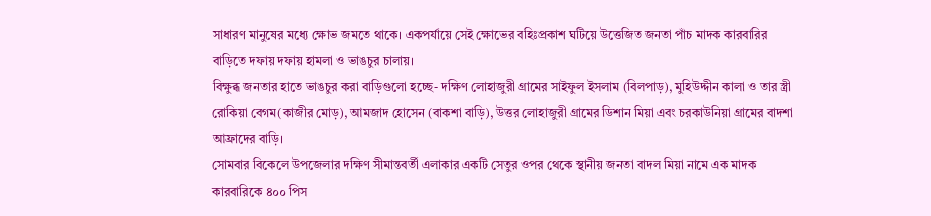সাধারণ মানুষের মধ্যে ক্ষোভ জমতে থাকে। একপর্যায়ে সেই ক্ষোভের বহিঃপ্রকাশ ঘটিয়ে উত্তেজিত জনতা পাঁচ মাদক কারবারির বাড়িতে দফায় দফায় হামলা ও ভাঙচুর চালায়।
বিক্ষুব্ধ জনতার হাতে ভাঙচুর করা বাড়িগুলো হচ্ছে- দক্ষিণ লোহাজুরী গ্রামের সাইফুল ইসলাম (বিলপাড়), মুহিউদ্দীন কালা ও তার স্ত্রী রোকিয়া বেগম(কাজীর মোড়), আমজাদ হোসেন (বাকশা বাড়ি), উত্তর লোহাজুরী গ্রামের ডিশান মিয়া এবং চরকাউনিয়া গ্রামের বাদশা আফ্রাদের বাড়ি।
সোমবার বিকেলে উপজেলার দক্ষিণ সীমান্তবর্তী এলাকার একটি সেতুর ওপর থেকে স্থানীয় জনতা বাদল মিয়া নামে এক মাদক কারবারিকে ৪০০ পিস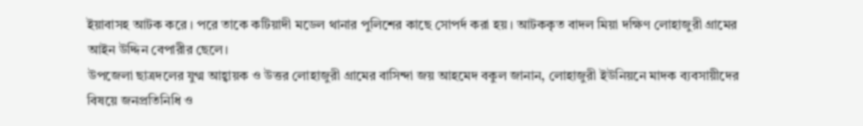ইয়াবাসহ আটক করে । পরে তাকে কটিয়াদী মডেল থানার পুলিশের কাছে সোপর্দ করা হয়। আটককৃত বাদল মিয়া দক্ষিণ লোহাজুরী গ্রামের আইন উদ্দিন বেপারীর ছেলে।
উপজেলা ছাত্রদলের যুগ্ম আহ্বায়ক ও উত্তর লোহাজুরী গ্রামের বাসিন্দা জয় আহমেদ বকুল জানান, লোহাজুরী ইউনিয়নে মাদক ব্যবসায়ীদের বিষয়ে জনপ্রতিনিধি ও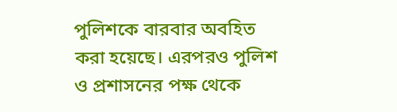পুলিশকে বারবার অবহিত করা হয়েছে। এরপরও পুলিশ ও প্রশাসনের পক্ষ থেকে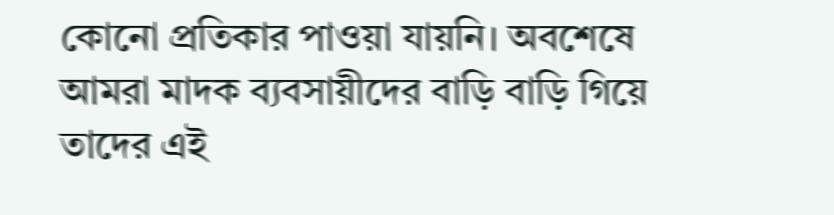কোনো প্রতিকার পাওয়া যায়নি। অবশেষে আমরা মাদক ব্যবসায়ীদের বাড়ি বাড়ি গিয়ে তাদের এই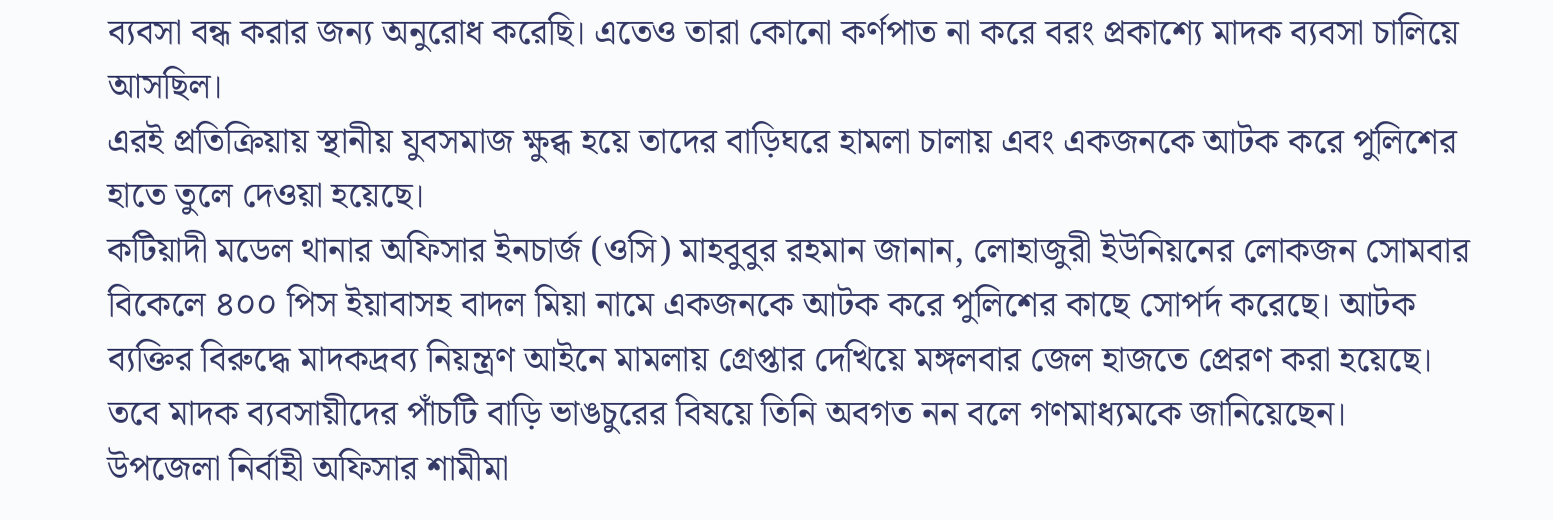ব্যবসা বন্ধ করার জন্য অনুরোধ করেছি। এতেও তারা কোনো কর্ণপাত না করে বরং প্রকাশ্যে মাদক ব্যবসা চালিয়ে আসছিল।
এরই প্রতিক্রিয়ায় স্থানীয় যুবসমাজ ক্ষুব্ধ হয়ে তাদের বাড়িঘরে হামলা চালায় এবং একজনকে আটক করে পুলিশের হাতে তুলে দেওয়া হয়েছে।
কটিয়াদী মডেল থানার অফিসার ইনচার্জ (ওসি) মাহবুবুর রহমান জানান, লোহাজুরী ইউনিয়নের লোকজন সোমবার বিকেলে ৪০০ পিস ইয়াবাসহ বাদল মিয়া নামে একজনকে আটক করে পুলিশের কাছে সোপর্দ করেছে। আটক ব্যক্তির বিরুদ্ধে মাদকদ্রব্য নিয়ন্ত্রণ আইনে মামলায় গ্রেপ্তার দেখিয়ে মঙ্গলবার জেল হাজতে প্রেরণ করা হয়েছে। তবে মাদক ব্যবসায়ীদের পাঁচটি বাড়ি ভাঙচুরের বিষয়ে তিনি অবগত নন বলে গণমাধ্যমকে জানিয়েছেন।
উপজেলা নির্বাহী অফিসার শামীমা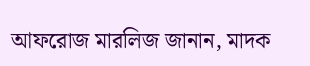আফরোজ মারলিজ জানান, মাদক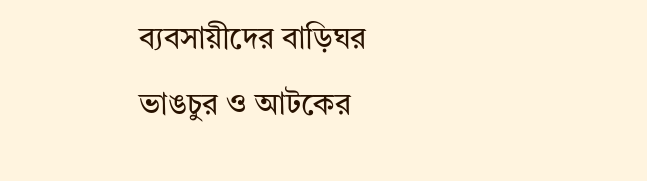ব্যবসায়ীদের বাড়িঘর ভাঙচুর ও আটকের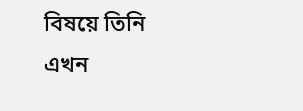বিষয়ে তিনি এখন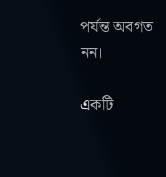পর্যন্ত অবগত নন।

একটি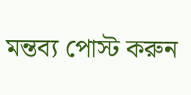মন্তব্য পোস্ট করুন